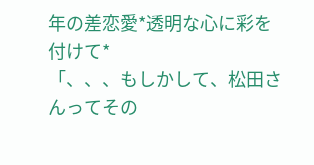年の差恋愛*透明な心に彩を付けて*
「、、、もしかして、松田さんってその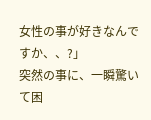女性の事が好きなんですか、、?」
突然の事に、一瞬驚いて困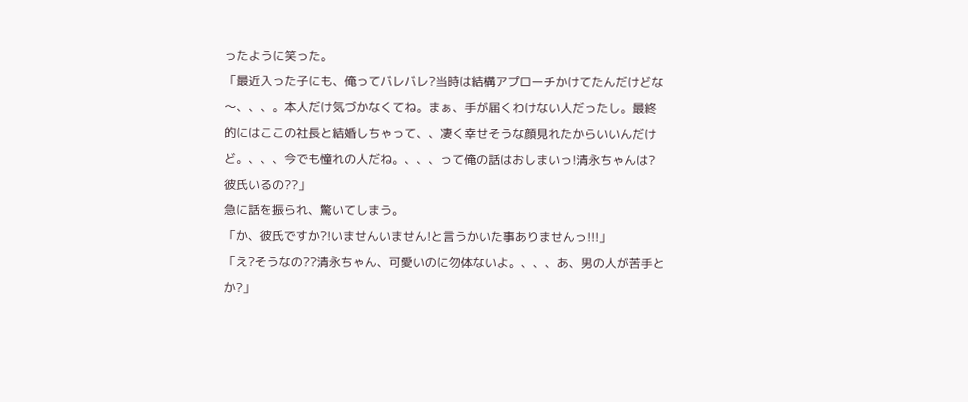ったように笑った。
「最近入った子にも、俺ってバレバレ?当時は結構アプローチかけてたんだけどな〜、、、。本人だけ気づかなくてね。まぁ、手が届くわけない人だったし。最終的にはここの社長と結婚しちゃって、、凄く幸せそうな顔見れたからいいんだけど。、、、今でも憧れの人だね。、、、って俺の話はおしまいっ!清永ちゃんは?彼氏いるの??」
急に話を振られ、驚いてしまう。
「か、彼氏ですか?!いませんいません!と言うかいた事ありませんっ!!!」
「え?そうなの??清永ちゃん、可愛いのに勿体ないよ。、、、あ、男の人が苦手とか?」